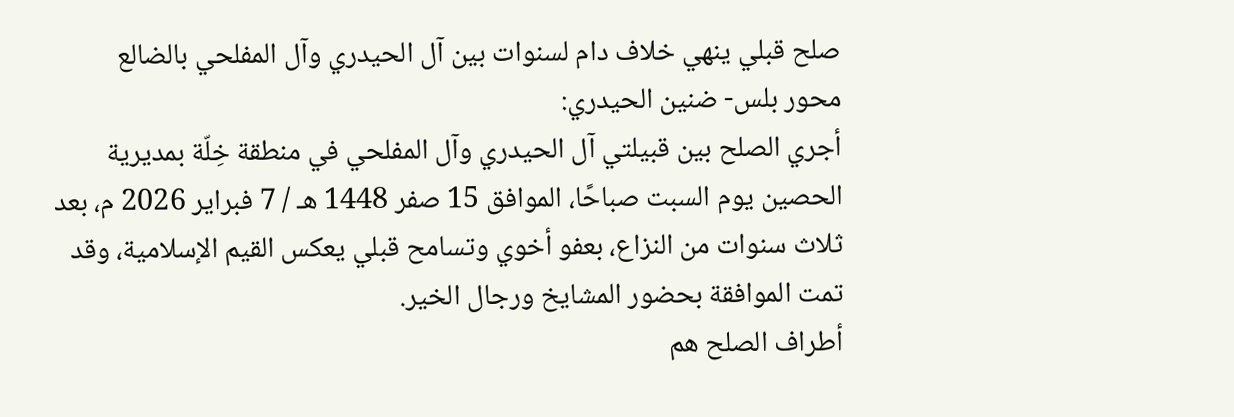صلح قبلي ينهي خلاف دام لسنوات بين آل الحيدري وآل المفلحي بالضالع
محور بلس- ضنين الحيدري:
أجري الصلح بين قبيلتي آل الحيدري وآل المفلحي في منطقة خِلّة بمديرية الحصين يوم السبت صباحًا، الموافق 15 صفر 1448 هـ / 7 فبراير 2026 م، بعد ثلاث سنوات من النزاع، بعفو أخوي وتسامح قبلي يعكس القيم الإسلامية، وقد تمت الموافقة بحضور المشايخ ورجال الخير.
أطراف الصلح هم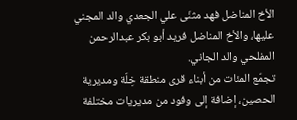الأخ المناضل فهد مثنّى علي الجعدي والد المجني عليها، والأخ المناضل فريد أبو بكر عبدالرحمن المفلحي والد الجاني.
تجمّع المئات من أبناء قرى منطقة خِلّة ومديرية الحصين، إضافة إلى وفود من مديريات مختلفة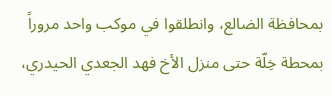بمحافظة الضالع، وانطلقوا في موكب واحد مروراً بمحطة خِلّة حتى منزل الأخ فهد الجعدي الحيدري،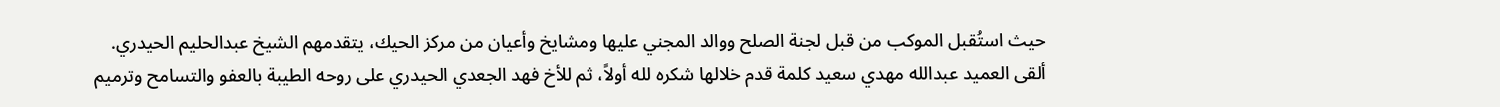حيث استُقبل الموكب من قبل لجنة الصلح ووالد المجني عليها ومشايخ وأعيان من مركز الحيك، يتقدمهم الشيخ عبدالحليم الحيدري.
ألقى العميد عبدالله مهدي سعيد كلمة قدم خلالها شكره لله أولاً، ثم للأخ فهد الجعدي الحيدري على روحه الطيبة بالعفو والتسامح وترميم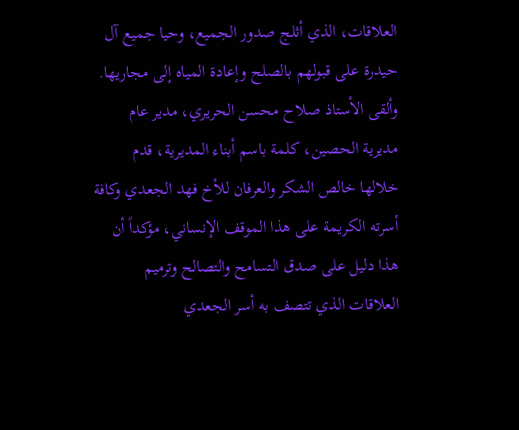العلاقات، الذي أثلج صدور الجميع، وحيا جميع آل حيدرة على قبولهم بالصلح وإعادة المياه إلى مجاريها.
وألقى الأستاذ صلاح محسن الحريري، مدير عام مديرية الحصين، كلمة باسم أبناء المديرية، قدم خلالها خالص الشكر والعرفان للأخ فهد الجعدي وكافة أسرته الكريمة على هذا الموقف الإنساني، مؤكداً أن هذا دليل على صدق التسامح والتصالح وترميم العلاقات الذي تتصف به أسر الجعدي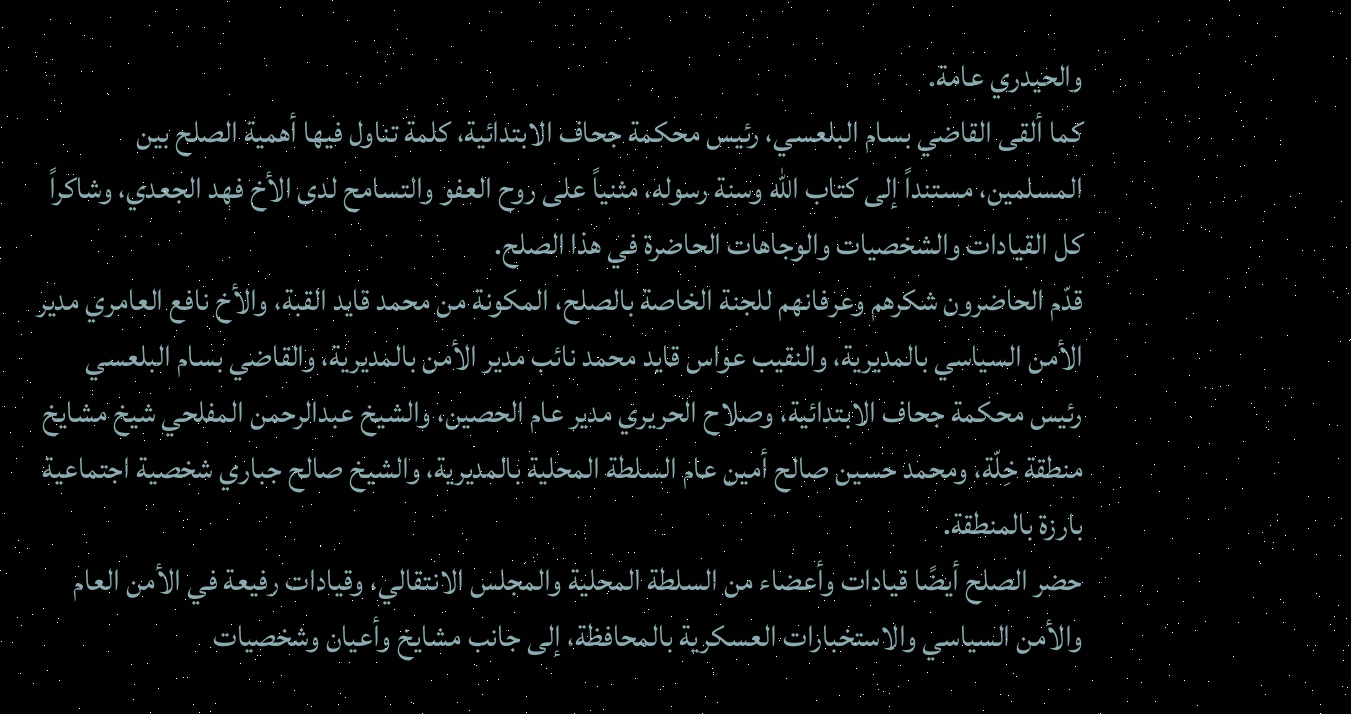والحيدري عامة.
كما ألقى القاضي بسام البلعسي، رئيس محكمة جحاف الابتدائية، كلمة تناول فيها أهمية الصلح بين المسلمين، مستنداً إلى كتاب الله وسنة رسوله، مثنياً على روح العفو والتسامح لدى الأخ فهد الجعدي، وشاكراً كل القيادات والشخصيات والوجاهات الحاضرة في هذا الصلح.
قدّم الحاضرون شكرهم وعرفانهم للجنة الخاصة بالصلح، المكونة من محمد قايد القبة، والأخ نافع العامري مدير الأمن السياسي بالمديرية، والنقيب عواس قايد محمد نائب مدير الأمن بالمديرية، والقاضي بسام البلعسي رئيس محكمة جحاف الابتدائية، وصلاح الحريري مدير عام الحصين، والشيخ عبدالرحمن المفلحي شيخ مشايخ منطقة خِلّة، ومحمد حسين صالح أمين عام السلطة المحلية بالمديرية، والشيخ صالح جباري شخصية اجتماعية بارزة بالمنطقة.
حضر الصلح أيضًا قيادات وأعضاء من السلطة المحلية والمجلس الانتقالي، وقيادات رفيعة في الأمن العام والأمن السياسي والاستخبارات العسكرية بالمحافظة، إلى جانب مشايخ وأعيان وشخصيات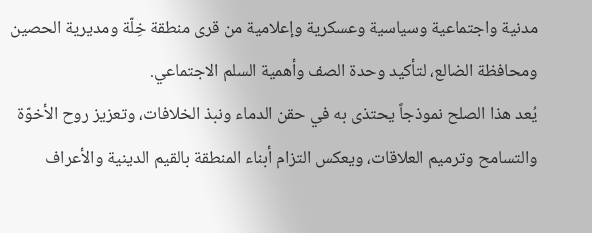مدنية واجتماعية وسياسية وعسكرية وإعلامية من قرى منطقة خِلّة ومديرية الحصين ومحافظة الضالع، لتأكيد وحدة الصف وأهمية السلم الاجتماعي.
يُعد هذا الصلح نموذجاً يحتذى به في حقن الدماء ونبذ الخلافات، وتعزيز روح الأخوّة والتسامح وترميم العلاقات، ويعكس التزام أبناء المنطقة بالقيم الدينية والأعراف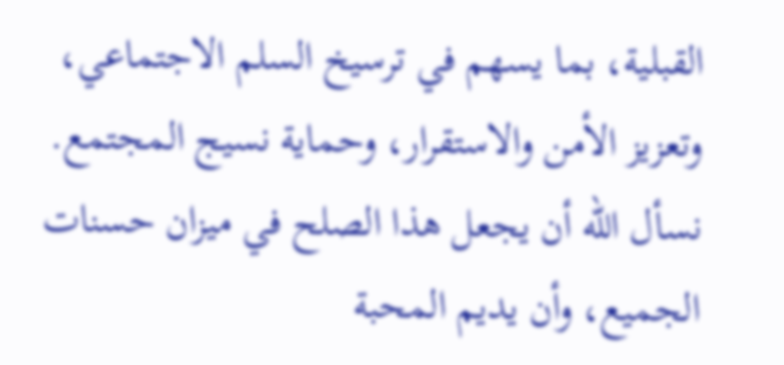القبلية، بما يسهم في ترسيخ السلم الاجتماعي، وتعزيز الأمن والاستقرار، وحماية نسيج المجتمع.
نسأل الله أن يجعل هذا الصلح في ميزان حسنات الجميع، وأن يديم المحبة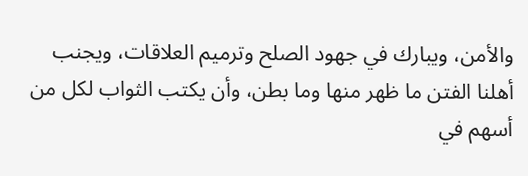والأمن، ويبارك في جهود الصلح وترميم العلاقات، ويجنب أهلنا الفتن ما ظهر منها وما بطن، وأن يكتب الثواب لكل من أسهم في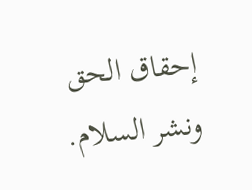إحقاق الحق ونشر السلام.